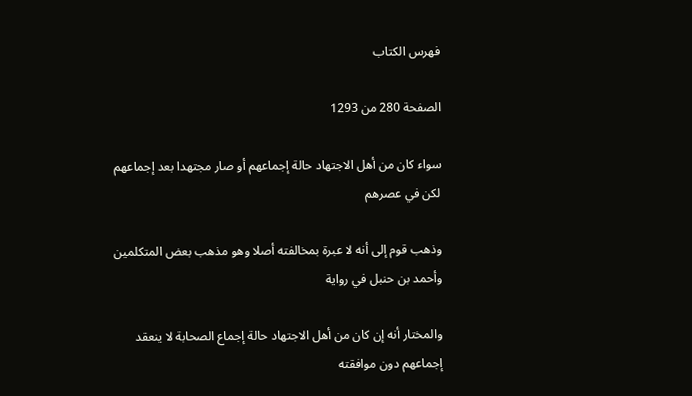فهرس الكتاب

الصفحة 280 من 1293

سواء كان من أهل الاجتهاد حالة إجماعهم أو صار مجتهدا بعد إجماعهم لكن في عصرهم

وذهب قوم إلى أنه لا عبرة بمخالفته أصلا وهو مذهب بعض المتكلمين وأحمد بن حنبل في رواية

والمختار أنه إن كان من أهل الاجتهاد حالة إجماع الصحابة لا ينعقد إجماعهم دون موافقته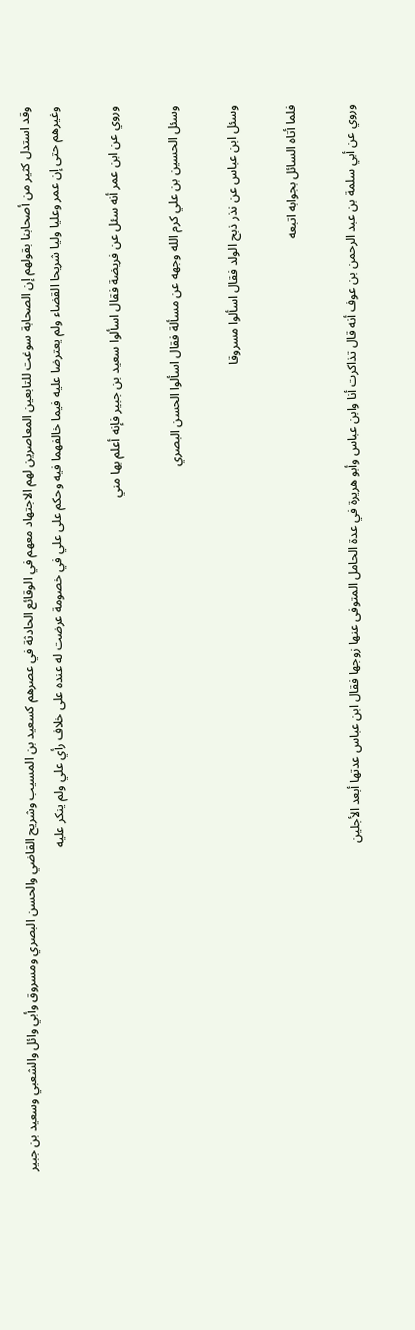وقد استدل كثير من أصحابنا بقولهم إن الصحابة سوغت للتابعين المعاصرين لهم الاجتهاد معهم في الوقائع الحادثة في عصرهم كسعيد بن المسيب وشريح القاضي والحسن البصري ومسروق وأبي وائل والشعبي وسعيد بن جبير وغيرهم حتى إن عمر وعليا وليا شريحا القضاء ولم يعترضا عليه فيما خالفهما فيه وحكم على علي في خصومة عرضت له عنده على خلاف رأي علي ولم ينكر عليه

وروي عن ابن عمر أنه سئل عن فريضة فقال اسألوا سعيد بن جبير فإنه أعلم بها مني

وسئل الحسين بن علي كرم الله وجهه عن مسألة فقال اسألوا الحسن البصري

وسئل ابن عباس عن نذر ذبح الولد فقال اسألوا مسروقا

فلما أتاه السائل بجوابه اتبعه

وروي عن أبي سلمة بن عبد الرحمن بن عوف أنه قال تذاكرت أنا وابن عباس وأبو هريرة في عدة الحامل المتوفى عنها زوجها فقال ابن عباس عدتها أبعد الأجلين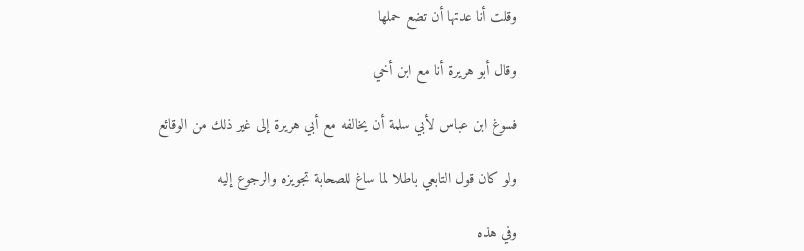وقلت أنا عدتها أن تضع حملها

وقال أبو هريرة أنا مع ابن أخي

فسوغ ابن عباس لأبي سلمة أن يخالفه مع أبي هريرة إلى غير ذلك من الوقائع

ولو كان قول التابعي باطلا لما ساغ للصحابة تجويزه والرجوع إليه

وفي هذه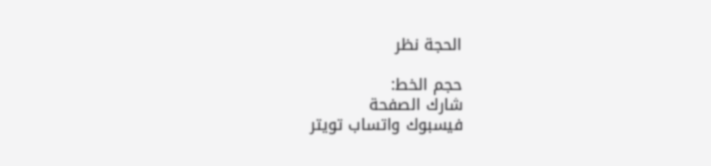الحجة نظر

حجم الخط:
شارك الصفحة
فيسبوك واتساب تويتر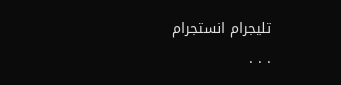تليجرام انستجرام
. . .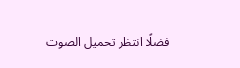فضلًا انتظر تحميل الصوت